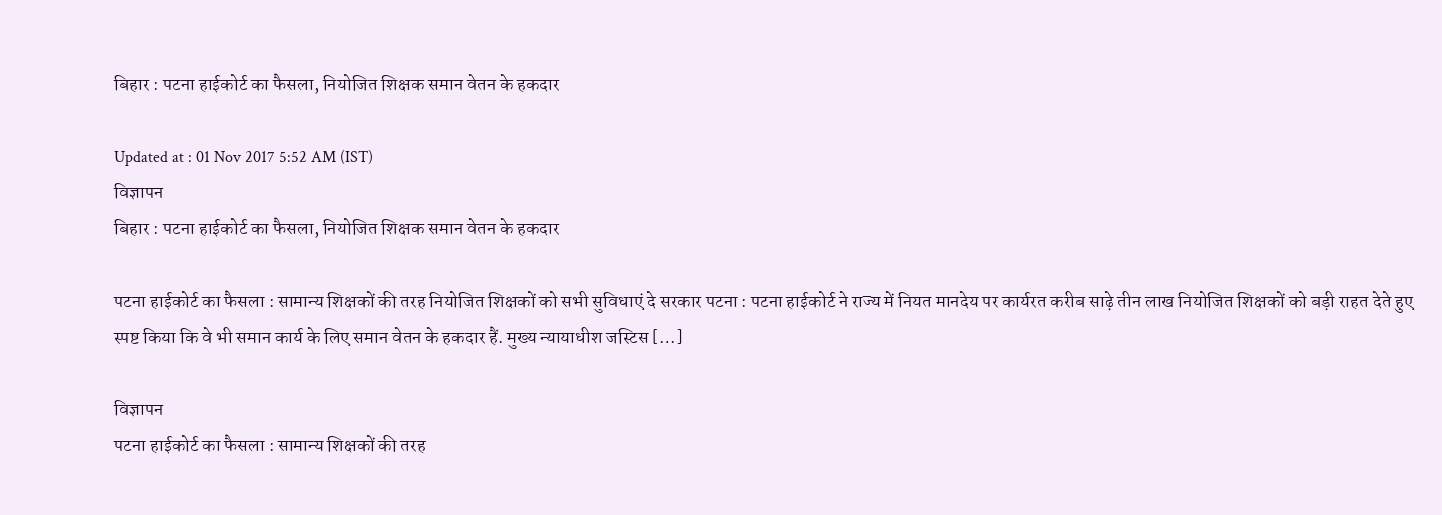बिहार : पटना हाईकोर्ट का फैसला, नियोजित शिक्षक समान वेतन के हकदार

Updated at : 01 Nov 2017 5:52 AM (IST)
विज्ञापन
बिहार : पटना हाईकोर्ट का फैसला, नियोजित शिक्षक समान वेतन के हकदार

पटना हाईकोर्ट का फैसला : सामान्य शिक्षकों की तरह नियोजित शिक्षकों को सभी सुविधाएं दे सरकार पटना : पटना हाईकोर्ट ने राज्य में नियत मानदेय पर कार्यरत करीब साढ़े तीन लाख नियोजित शिक्षकों को बड़ी राहत देते हुए स्पष्ट किया कि वे भी समान कार्य के लिए समान वेतन के हकदार हैं. मुख्य न्यायाधीश जस्टिस […]

विज्ञापन
पटना हाईकोर्ट का फैसला : सामान्य शिक्षकों की तरह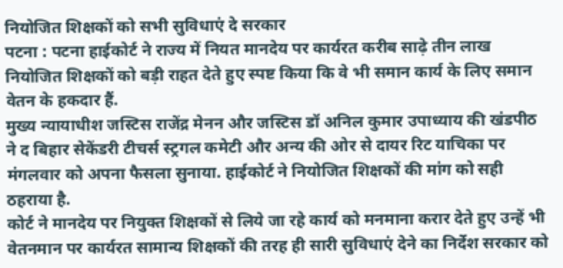नियोजित शिक्षकों को सभी सुविधाएं दे सरकार
पटना : पटना हाईकोर्ट ने राज्य में नियत मानदेय पर कार्यरत करीब साढ़े तीन लाख नियोजित शिक्षकों को बड़ी राहत देते हुए स्पष्ट किया कि वे भी समान कार्य के लिए समान वेतन के हकदार हैं.
मुख्य न्यायाधीश जस्टिस राजेंद्र मेनन और जस्टिस डॉ अनिल कुमार उपाध्याय की खंडपीठ ने द बिहार सेकेंडरी टीचर्स स्ट्रगल कमेटी और अन्य की ओर से दायर रिट याचिका पर मंगलवार को अपना फैसला सुनाया. हाईकोर्ट ने नियोजित शिक्षकों की मांग को सही ठहराया है.
कोर्ट ने मानदेय पर नियुक्त शिक्षकों से लिये जा रहे कार्य को मनमाना करार देते हुए उन्हें भी वेतनमान पर कार्यरत सामान्य शिक्षकों की तरह ही सारी सुविधाएं देने का निर्देश सरकार को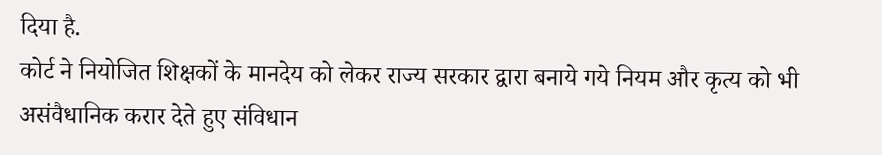दिया है.
कोर्ट ने नियोजित शिक्षकों के मानदेय को लेकर राज्य सरकार द्वारा बनाये गये नियम और कृत्य को भी असंवैधानिक करार देते हुए संविधान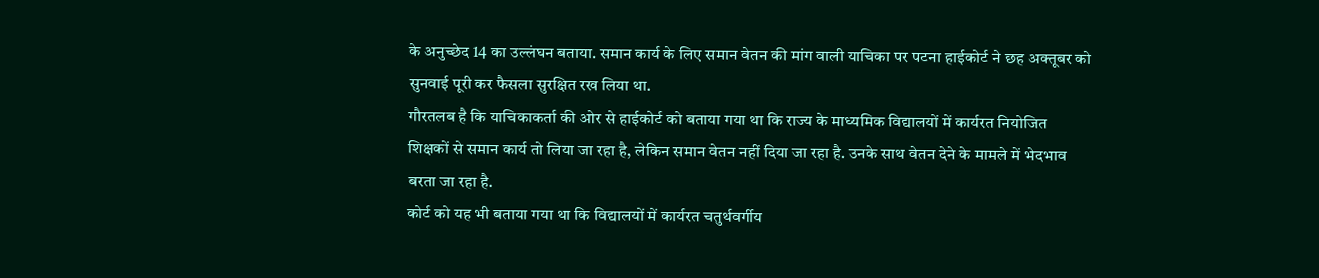के अनुच्छेद 14 का उल्लंघन बताया. समान कार्य के लिए समान वेतन की मांग वाली याचिका पर पटना हाईकोर्ट ने छह अक्तूबर को सुनवाई पूरी कर फैसला सुरक्षित रख लिया था.
गौरतलब है कि याचिकाकर्ता की ओर से हाईकोर्ट को बताया गया था कि राज्य के माध्यमिक विद्यालयों में कार्यरत नियोजित शिक्षकों से समान कार्य तो लिया जा रहा है, लेकिन समान वेतन नहीं दिया जा रहा है. उनके साथ वेतन देने के मामले में भेदभाव बरता जा रहा है.
कोर्ट को यह भी बताया गया था कि विद्यालयों में कार्यरत चतुर्थवर्गीय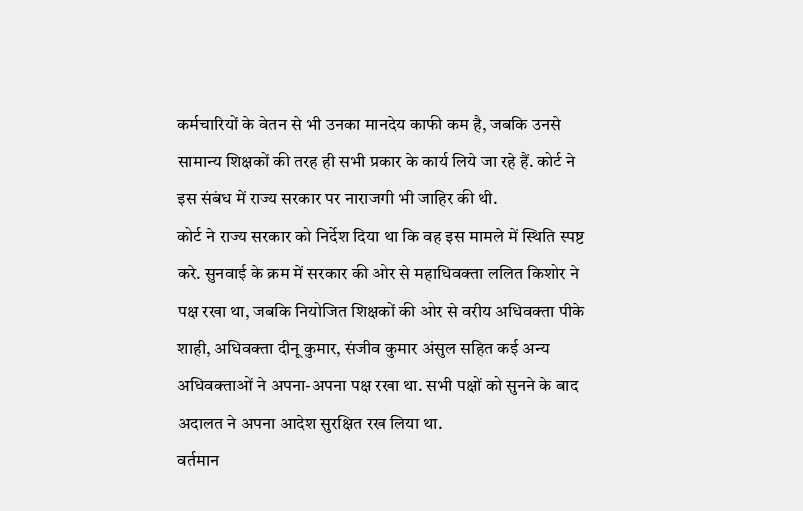कर्मचारियों के वेतन से भी उनका मानदेय काफी कम है, जबकि उनसे सामान्य शिक्षकों की तरह ही सभी प्रकार के कार्य लिये जा रहे हैं. कोर्ट ने इस संबंध में राज्य सरकार पर नाराजगी भी जाहिर की थी.
कोर्ट ने राज्य सरकार को निर्देश दिया था कि वह इस मामले में स्थिति स्पष्ट करे. सुनवाई के क्रम में सरकार की ओर से महाधिवक्ता ललित किशोर ने पक्ष रखा था, जबकि नियोजित शिक्षकों की ओर से वरीय अधिवक्ता पीके शाही, अधिवक्ता दीनू कुमार, संजीव कुमार अंसुल सहित कई अन्य अधिवक्ताओं ने अपना-अपना पक्ष रखा था. सभी पक्षों को सुनने के बाद अदालत ने अपना आदेश सुरक्षित रख लिया था.
वर्तमान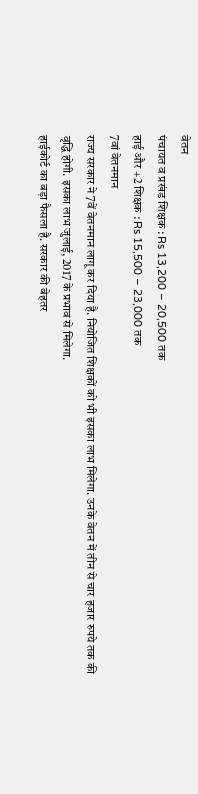वेतन
पंचायत व प्रखंड शिक्षक : Rs 13,200 – 20,500 तक
हाई और +2 शिक्षक : Rs 15,500 – 23,000 तक
7वां वेतनमान
राज्य सरकार ने 7वें वेतनमान लागू कर दिया है. नियोजित शिक्षकों को भी इसका लाभ मिलेगा. उनके वेतन में तीन से चार हजार रुपये तक की वृद्धि होगी. इसका लाभ जुलाई, 2017 के प्रभाव से मिलेगा.
हाईकोर्ट का बड़ा फैसला है. सरकार की बेहतर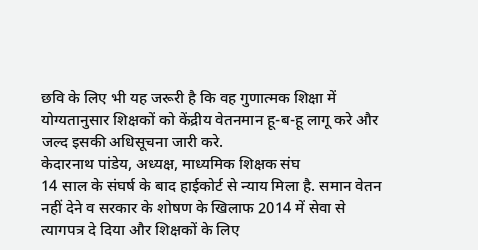छवि के लिए भी यह जरूरी है कि वह गुणात्मक शिक्षा में योग्यतानुसार शिक्षकों को केंद्रीय वेतनमान हू-ब-हू लागू करे और जल्द इसकी अधिसूचना जारी करे.
केदारनाथ पांडेय, अध्यक्ष, माध्यमिक शिक्षक संघ
14 साल के संघर्ष के बाद हाईकोर्ट से न्याय मिला है. समान वेतन नहीं देने व सरकार के शोषण के खिलाफ 2014 में सेवा से त्यागपत्र दे दिया और शिक्षकों के लिए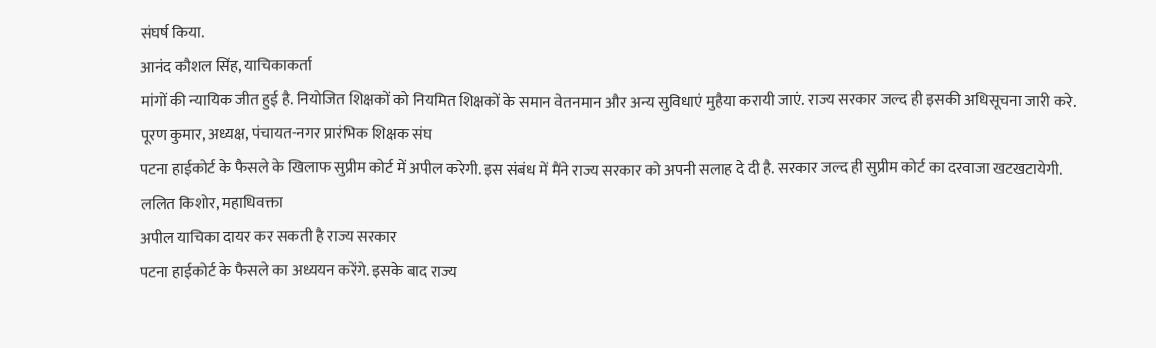संघर्ष किया.
आनंद कौशल सिंह, याचिकाकर्ता
मांगों की न्यायिक जीत हुई है. नियोजित शिक्षकों को नियमित शिक्षकों के समान वेतनमान और अन्य सुविधाएं मुहैया करायी जाएं. राज्य सरकार जल्द ही इसकी अधिसूचना जारी करे.
पूरण कुमार, अध्यक्ष, पंचायत-नगर प्रारंभिक शिक्षक संघ
पटना हाईकोर्ट के फैसले के खिलाफ सुप्रीम कोर्ट में अपील करेगी. इस संबंध में मैंने राज्य सरकार को अपनी सलाह दे दी है. सरकार जल्द ही सुप्रीम कोर्ट का दरवाजा खटखटायेगी.
ललित किशोर, महाधिवक्ता
अपील याचिका दायर कर सकती है राज्य सरकार
पटना हाईकोर्ट के फैसले का अध्ययन करेंगे. इसके बाद राज्य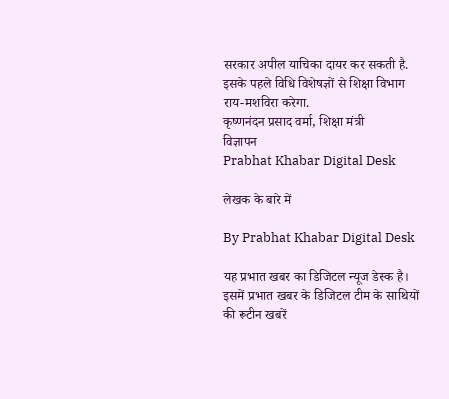सरकार अपील याचिका दायर कर सकती है. इसके पहले विधि विशेषज्ञों से शिक्षा विभाग राय-मशविरा करेगा.
कृष्णनंदन प्रसाद वर्मा, शिक्षा मंत्री
विज्ञापन
Prabhat Khabar Digital Desk

लेखक के बारे में

By Prabhat Khabar Digital Desk

यह प्रभात खबर का डिजिटल न्यूज डेस्क है। इसमें प्रभात खबर के डिजिटल टीम के साथियों की रूटीन खबरें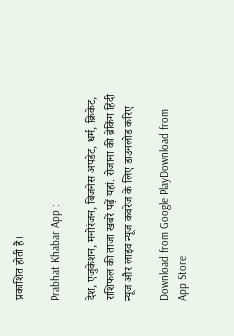प्रकाशित होती हैं।

Prabhat Khabar App :

देश, एजुकेशन, मनोरंजन, बिजनेस अपडेट, धर्म, क्रिकेट, राशिफल की ताजा खबरें पढ़ें यहां. रोजाना की ब्रेकिंग हिंदी न्यूज और लाइव न्यूज कवरेज के लिए डाउनलोड करिए

Download from Google PlayDownload from App Store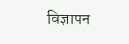विज्ञापन